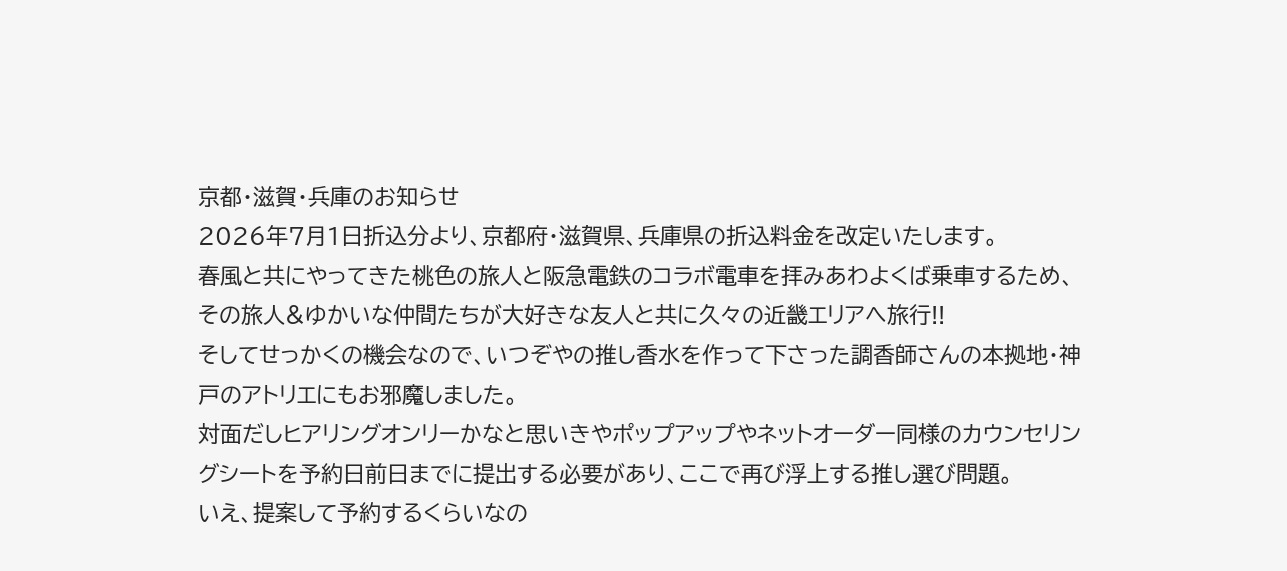京都・滋賀・兵庫のお知らせ
2026年7月1日折込分より、京都府・滋賀県、兵庫県の折込料金を改定いたします。
春風と共にやってきた桃色の旅人と阪急電鉄のコラボ電車を拝みあわよくば乗車するため、その旅人&ゆかいな仲間たちが大好きな友人と共に久々の近畿エリアへ旅行!!
そしてせっかくの機会なので、いつぞやの推し香水を作って下さった調香師さんの本拠地・神戸のアトリエにもお邪魔しました。
対面だしヒアリングオンリーかなと思いきやポップアップやネットオーダー同様のカウンセリングシートを予約日前日までに提出する必要があり、ここで再び浮上する推し選び問題。
いえ、提案して予約するくらいなの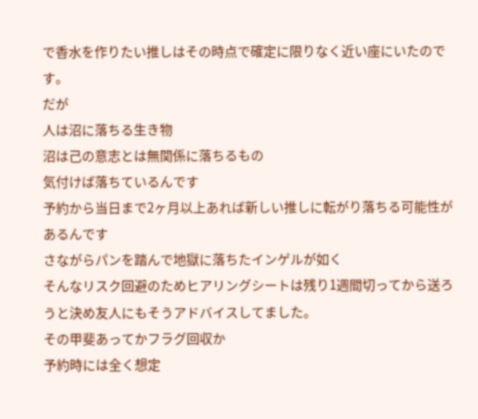で香水を作りたい推しはその時点で確定に限りなく近い座にいたのです。
だが
人は沼に落ちる生き物
沼は己の意志とは無関係に落ちるもの
気付けば落ちているんです
予約から当日まで2ヶ月以上あれば新しい推しに転がり落ちる可能性があるんです
さながらパンを踏んで地獄に落ちたインゲルが如く
そんなリスク回避のためヒアリングシートは残り1週間切ってから送ろうと決め友人にもそうアドバイスしてました。
その甲斐あってかフラグ回収か
予約時には全く想定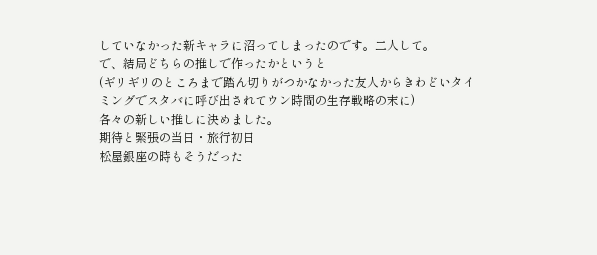していなかった新キャラに沼ってしまったのです。二人して。
で、結局どちらの推しで作ったかというと
(ギリギリのところまで踏ん切りがつかなかった友人からきわどいタイミングでスタバに呼び出されてウン時間の生存戦略の末に)
各々の新しい推しに決めました。
期待と緊張の当日・旅行初日
松屋銀座の時もそうだった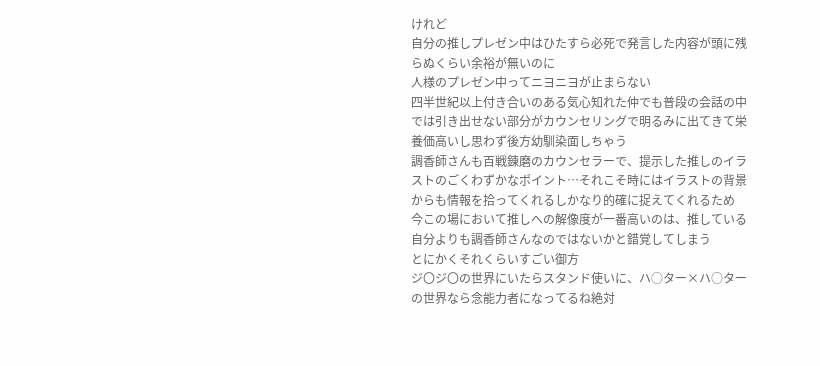けれど
自分の推しプレゼン中はひたすら必死で発言した内容が頭に残らぬくらい余裕が無いのに
人様のプレゼン中ってニヨニヨが止まらない
四半世紀以上付き合いのある気心知れた仲でも普段の会話の中では引き出せない部分がカウンセリングで明るみに出てきて栄養価高いし思わず後方幼馴染面しちゃう
調香師さんも百戦錬磨のカウンセラーで、提示した推しのイラストのごくわずかなポイント…それこそ時にはイラストの背景からも情報を拾ってくれるしかなり的確に捉えてくれるため
今この場において推しへの解像度が一番高いのは、推している自分よりも調香師さんなのではないかと錯覚してしまう
とにかくそれくらいすごい御方
ジ〇ジ〇の世界にいたらスタンド使いに、ハ○ター×ハ○ターの世界なら念能力者になってるね絶対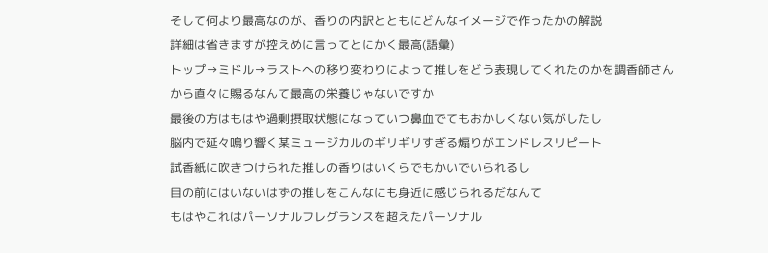そして何より最高なのが、香りの内訳とともにどんなイメージで作ったかの解説
詳細は省きますが控えめに言ってとにかく最高(語彙)
トップ→ミドル→ラストへの移り変わりによって推しをどう表現してくれたのかを調香師さんから直々に賜るなんて最高の栄養じゃないですか
最後の方はもはや過剰摂取状態になっていつ鼻血でてもおかしくない気がしたし
脳内で延々鳴り響く某ミュージカルのギリギリすぎる煽りがエンドレスリピート
試香紙に吹きつけられた推しの香りはいくらでもかいでいられるし
目の前にはいないはずの推しをこんなにも身近に感じられるだなんて
もはやこれはパーソナルフレグランスを超えたパーソナル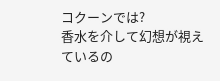コクーンでは?
香水を介して幻想が視えているの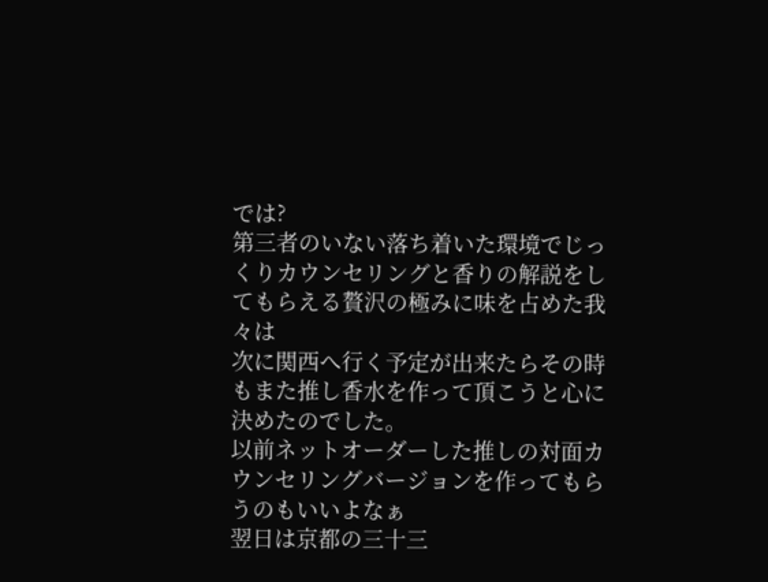では?
第三者のいない落ち着いた環境でじっくりカウンセリングと香りの解説をしてもらえる贅沢の極みに味を占めた我々は
次に関西へ行く予定が出来たらその時もまた推し香水を作って頂こうと心に決めたのでした。
以前ネットオーダーした推しの対面カウンセリングバージョンを作ってもらうのもいいよなぁ
翌日は京都の三十三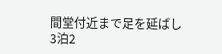間堂付近まで足を延ばし
3泊2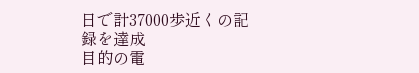日で計37000歩近くの記録を達成
目的の電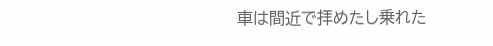車は間近で拝めたし乗れた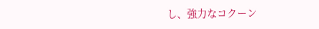し、強力なコクーン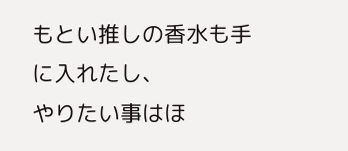もとい推しの香水も手に入れたし、
やりたい事はほ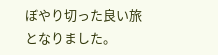ぼやり切った良い旅となりました。